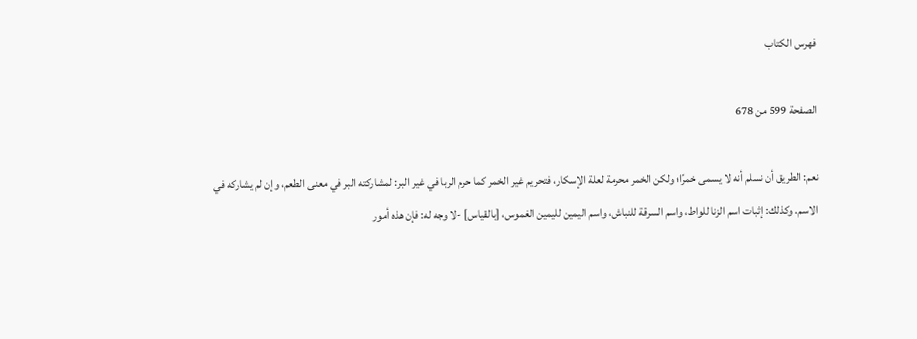فهرس الكتاب

الصفحة 599 من 678

نعم: الطريق أن نسلم أنه لا يسمى خمرًا؛ ولكن الخمر محرمة لعلة الإسكار، فتحريم غير الخمر كما حرم الربا في غير البر: لمشاركته البر في معنى الطعم، وإن لم يشاركه في الاسم. وكذلك: إثبات اسم الزنا للواط، واسم السرقة للنباش، واسم اليمين لليمين الغموس، [بالقياس] -لا وجه له: فإن هذه أمور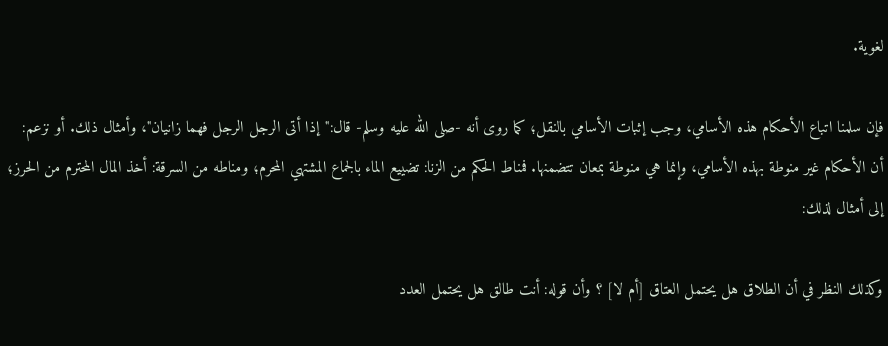لغوية.

فإن سلمنا اتباع الأحكام هذه الأسامي، وجب إثبات الأسامي بالنقل؛ كما روى أنه -صلى الله عليه وسلم- قال:"إذا أتى الرجل الرجل فهما زانيان"، وأمثال ذلك. أو نزعم: أن الأحكام غير منوطة بهذه الأسامي، وإنما هي منوطة بمعان تتضمنها. فمناط الحكم من الزنا: تضييع الماء بالجماع المشتهي المحرم؛ ومناطه من السرقة: أخذ المال المحترم من الحرز؛ إلى أمثال لذلك:

وكذلك النظر في أن الطلاق هل يحتمل العتاق [أم لا] ؟ وأن قوله: أنت طالق هل يحتمل العدد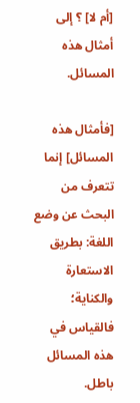[أم لا] ؟ إلى أمثال هذه المسائل.

[فأمثال هذه المسائل] إنما تتعرف من البحث عن وضع اللغة: بطريق الاستعارة والكناية؛ فالقياس في هذه المسائل باطل.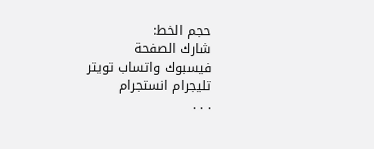حجم الخط:
شارك الصفحة
فيسبوك واتساب تويتر تليجرام انستجرام
. . .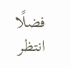فضلًا انتظر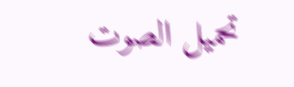تحميل الصوت